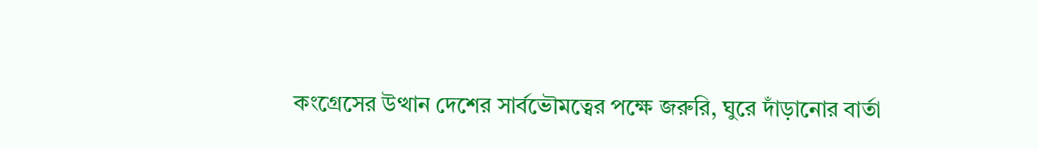কংগ্রেসের উত্থান দেশের সার্বভৌমত্বের পক্ষে জরুরি, ঘুরে দাঁড়ানোর বার্তা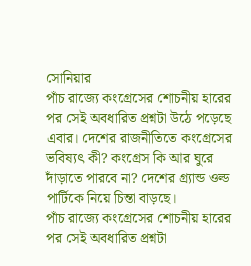সোনিয়ার
পাঁচ রাজ্যে কংগ্রেসের শোচনীয় হারের পর সেই অবধারিত প্রশ্নটা উঠে পড়েছে এবার। দেশের রাজনীতিতে কংগ্রেসের ভবিষ্যৎ কী? কংগ্রেস কি আর ঘুরে দাঁড়াতে পারবে না? দেশের গ্র্যান্ড ওল্ড পার্টিকে নিয়ে চিন্তা বাড়ছে।
পাঁচ রাজ্যে কংগ্রেসের শোচনীয় হারের পর সেই অবধারিত প্রশ্নটা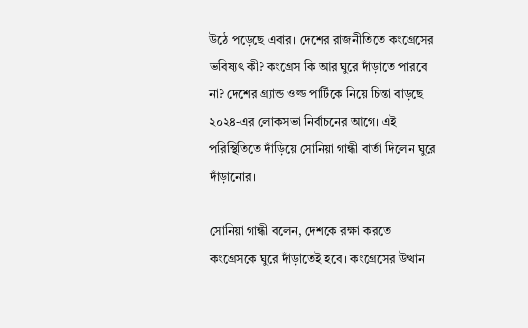উঠে পড়েছে এবার। দেশের রাজনীতিতে কংগ্রেসের ভবিষ্যৎ কী? কংগ্রেস কি আর ঘুরে দাঁড়াতে পারবে না? দেশের গ্র্যান্ড ওল্ড পার্টিকে নিয়ে চিন্তা বাড়ছে ২০২৪-এর লোকসভা নির্বাচনের আগে। এই পরিস্থিতিতে দাঁড়িয়ে সোনিয়া গান্ধী বার্তা দিলেন ঘুরে দাঁড়ানোর।

সোনিয়া গান্ধী বলেন, দেশকে রক্ষা করতে কংগ্রেসকে ঘুরে দাঁড়াতেই হবে। কংগ্রেসের উত্থান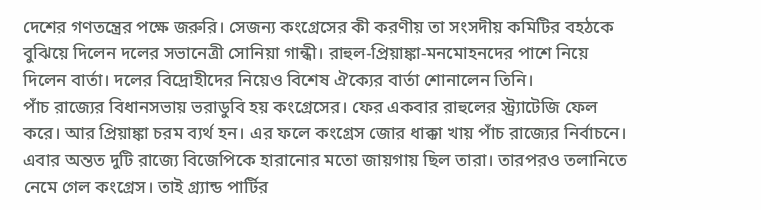দেশের গণতন্ত্রের পক্ষে জরুরি। সেজন্য কংগ্রেসের কী করণীয় তা সংসদীয় কমিটির বহঠকে বুঝিয়ে দিলেন দলের সভানেত্রী সোনিয়া গান্ধী। রাহুল-প্রিয়াঙ্কা-মনমোহনদের পাশে নিয়ে দিলেন বার্তা। দলের বিদ্রোহীদের নিয়েও বিশেষ ঐক্যের বার্তা শোনালেন তিনি।
পাঁচ রাজ্যের বিধানসভায় ভরাডুবি হয় কংগ্রেসের। ফের একবার রাহুলের স্ট্র্যাটেজি ফেল করে। আর প্রিয়াঙ্কা চরম ব্যর্থ হন। এর ফলে কংগ্রেস জোর ধাক্কা খায় পাঁচ রাজ্যের নির্বাচনে। এবার অন্তত দুটি রাজ্যে বিজেপিকে হারানোর মতো জায়গায় ছিল তারা। তারপরও তলানিতে নেমে গেল কংগ্রেস। তাই গ্র্যান্ড পার্টির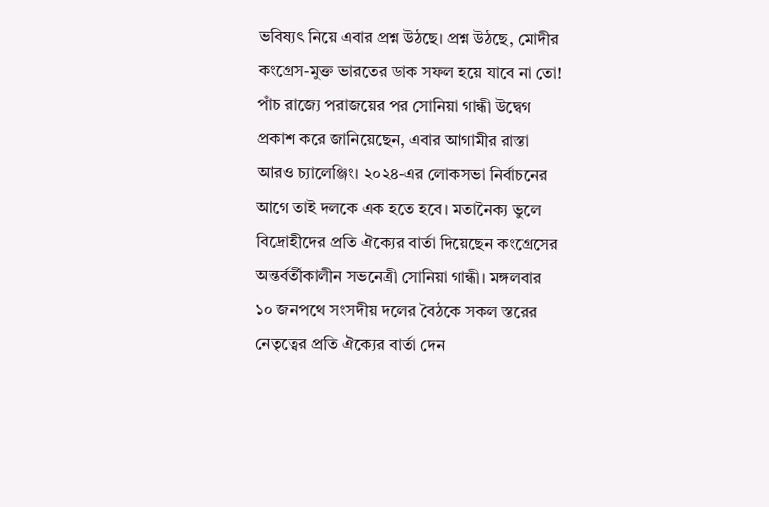ভবিষ্যৎ নিয়ে এবার প্রশ্ন উঠছে। প্রশ্ন উঠছে, মোদীর কংগ্রেস-মুক্ত ভারতের ডাক সফল হয়ে যাবে না তো!
পাঁচ রাজ্যে পরাজয়ের পর সোনিয়া গান্ধী উদ্বেগ প্রকাশ করে জানিয়েছেন, এবার আগামীর রাস্তা আরও চ্যালেঞ্জিং। ২০২৪-এর লোকসভা নির্বাচনের আগে তাই দলকে এক হতে হবে। মতানৈক্য ভুলে বিদ্রোহীদের প্রতি ঐক্যের বার্তা দিয়েছেন কংগ্রেসের অন্তর্বর্তীকালীন সভনেত্রী সোনিয়া গান্ধী। মঙ্গলবার ১০ জনপথে সংসদীয় দলের বৈঠকে সকল স্তরের নেতৃত্বের প্রতি ঐক্যের বার্তা দেন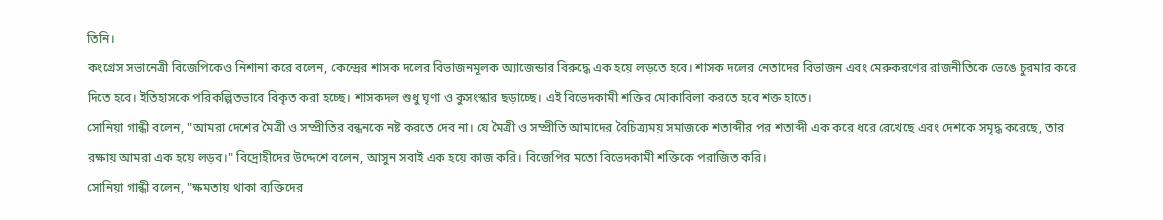তিনি।
কংগ্রেস সভানেত্রী বিজেপিকেও নিশানা করে বলেন, কেন্দ্রের শাসক দলের বিভাজনমূলক অ্যাজেন্ডার বিরুদ্ধে এক হয়ে লড়তে হবে। শাসক দলের নেতাদের বিভাজন এবং মেরুকরণের রাজনীতিকে ভেঙে চুরমার করে দিতে হবে। ইতিহাসকে পরিকল্পিতভাবে বিকৃত করা হচ্ছে। শাসকদল শুধু ঘৃণা ও কুসংস্কার ছড়াচ্ছে। এই বিভেদকামী শক্তির মোকাবিলা করতে হবে শক্ত হাতে।
সোনিয়া গান্ধী বলেন, "আমরা দেশের মৈত্রী ও সম্প্রীতির বন্ধনকে নষ্ট করতে দেব না। যে মৈত্রী ও সম্প্রীতি আমাদের বৈচিত্র্যময় সমাজকে শতাব্দীর পর শতাব্দী এক করে ধরে রেখেছে এবং দেশকে সমৃদ্ধ করেছে, তার রক্ষায় আমরা এক হয়ে লড়ব।" বিদ্রোহীদের উদ্দেশে বলেন, আসুন সবাই এক হয়ে কাজ করি। বিজেপির মতো বিভেদকামী শক্তিকে পরাজিত করি।
সোনিয়া গান্ধী বলেন, "ক্ষমতায় থাকা ব্যক্তিদের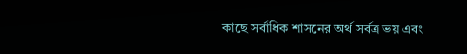কাছে সর্বাধিক শাসনের অর্থ সর্বত্র ভয় এবং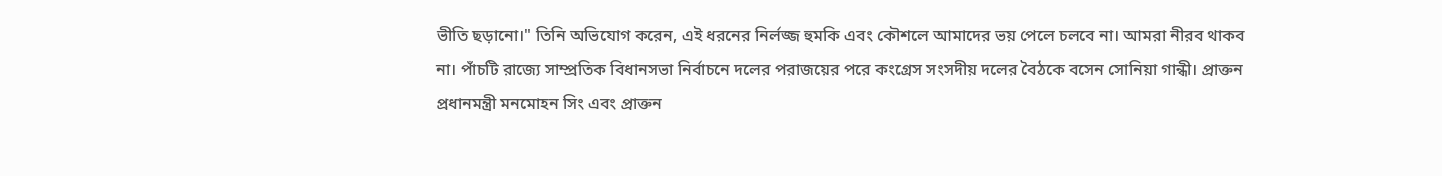ভীতি ছড়ানো।" তিনি অভিযোগ করেন, এই ধরনের নির্লজ্জ হুমকি এবং কৌশলে আমাদের ভয় পেলে চলবে না। আমরা নীরব থাকব না। পাঁচটি রাজ্যে সাম্প্রতিক বিধানসভা নির্বাচনে দলের পরাজয়ের পরে কংগ্রেস সংসদীয় দলের বৈঠকে বসেন সোনিয়া গান্ধী। প্রাক্তন প্রধানমন্ত্রী মনমোহন সিং এবং প্রাক্তন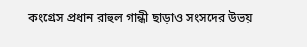কংগ্রেস প্রধান রাহুল গান্ধী ছাড়াও সংসদের উভয়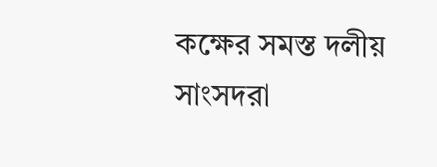কক্ষের সমস্ত দলীয় সাংসদরা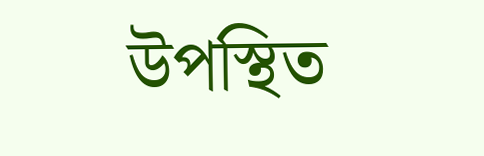উপস্থিত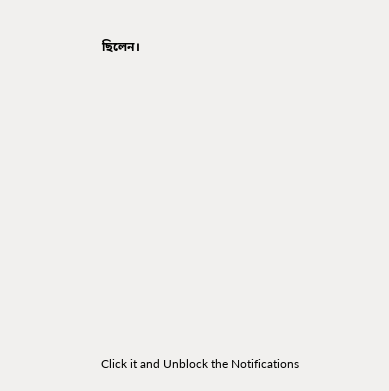ছিলেন।












Click it and Unblock the Notifications